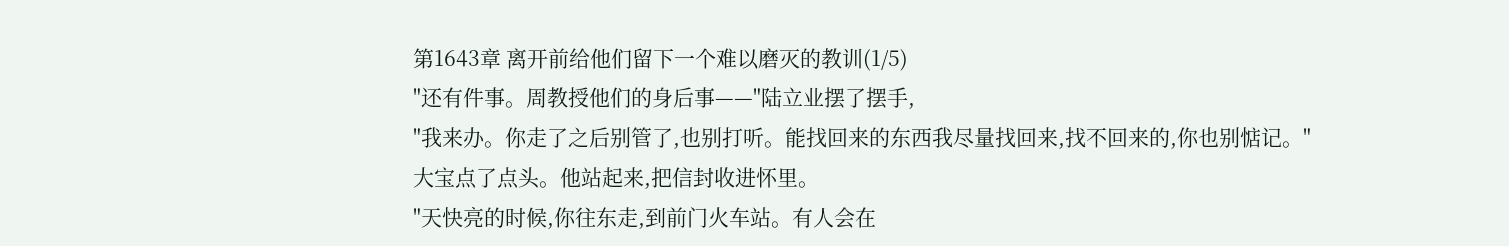第1643章 离开前给他们留下一个难以磨灭的教训(1/5)
"还有件事。周教授他们的身后事——"陆立业摆了摆手,
"我来办。你走了之后别管了,也别打听。能找回来的东西我尽量找回来,找不回来的,你也别惦记。"
大宝点了点头。他站起来,把信封收进怀里。
"天快亮的时候,你往东走,到前门火车站。有人会在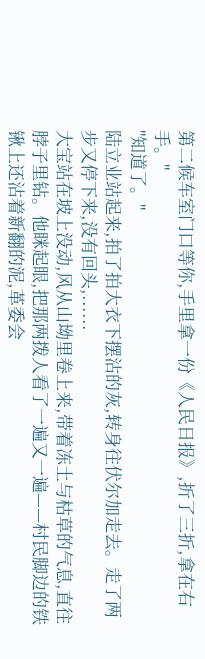第二候车室门口等你,手里拿一份《人民日报》,折了三折,拿在右手。"
"知道了。"
陆立业站起来,拍了拍大衣下摆沾的灰,转身往伏尔加走去。走了两步又停下来,没有回头,......
大宝站在坡上没动,风从山坳里卷上来,带着冻土与枯草的气息,直往脖子里钻。他眯起眼,把那两拨人看了一遍又一遍——村民脚边的铁锹上还沾着新翻的泥,革委会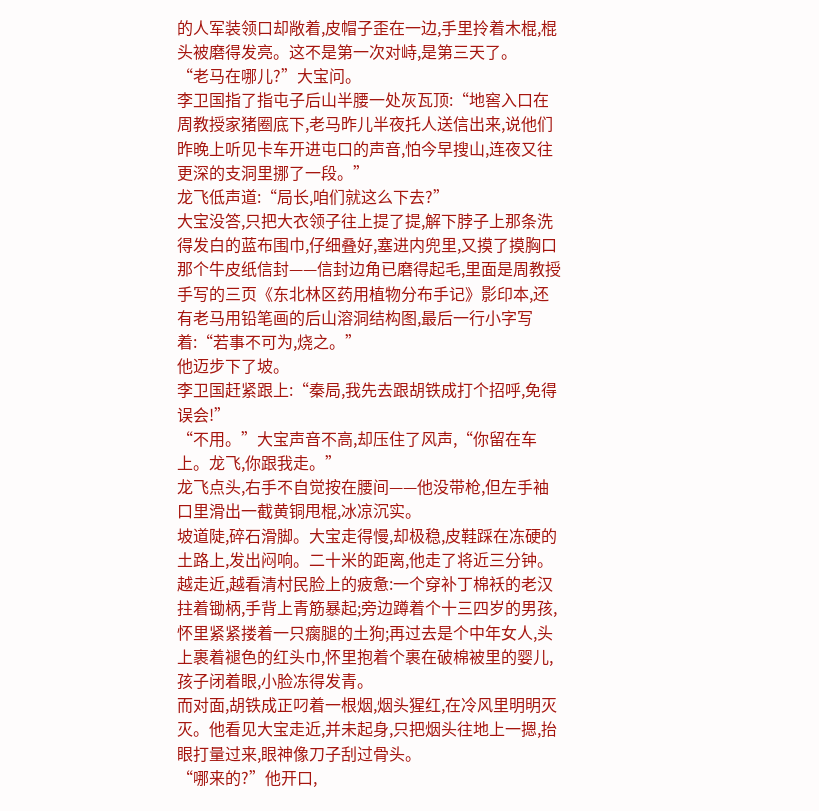的人军装领口却敞着,皮帽子歪在一边,手里拎着木棍,棍头被磨得发亮。这不是第一次对峙,是第三天了。
“老马在哪儿?”大宝问。
李卫国指了指屯子后山半腰一处灰瓦顶:“地窖入口在周教授家猪圈底下,老马昨儿半夜托人送信出来,说他们昨晚上听见卡车开进屯口的声音,怕今早搜山,连夜又往更深的支洞里挪了一段。”
龙飞低声道:“局长,咱们就这么下去?”
大宝没答,只把大衣领子往上提了提,解下脖子上那条洗得发白的蓝布围巾,仔细叠好,塞进内兜里,又摸了摸胸口那个牛皮纸信封——信封边角已磨得起毛,里面是周教授手写的三页《东北林区药用植物分布手记》影印本,还有老马用铅笔画的后山溶洞结构图,最后一行小字写着:“若事不可为,烧之。”
他迈步下了坡。
李卫国赶紧跟上:“秦局,我先去跟胡铁成打个招呼,免得误会!”
“不用。”大宝声音不高,却压住了风声,“你留在车上。龙飞,你跟我走。”
龙飞点头,右手不自觉按在腰间——他没带枪,但左手袖口里滑出一截黄铜甩棍,冰凉沉实。
坡道陡,碎石滑脚。大宝走得慢,却极稳,皮鞋踩在冻硬的土路上,发出闷响。二十米的距离,他走了将近三分钟。越走近,越看清村民脸上的疲惫:一个穿补丁棉袄的老汉拄着锄柄,手背上青筋暴起;旁边蹲着个十三四岁的男孩,怀里紧紧搂着一只瘸腿的土狗;再过去是个中年女人,头上裹着褪色的红头巾,怀里抱着个裹在破棉被里的婴儿,孩子闭着眼,小脸冻得发青。
而对面,胡铁成正叼着一根烟,烟头猩红,在冷风里明明灭灭。他看见大宝走近,并未起身,只把烟头往地上一摁,抬眼打量过来,眼神像刀子刮过骨头。
“哪来的?”他开口,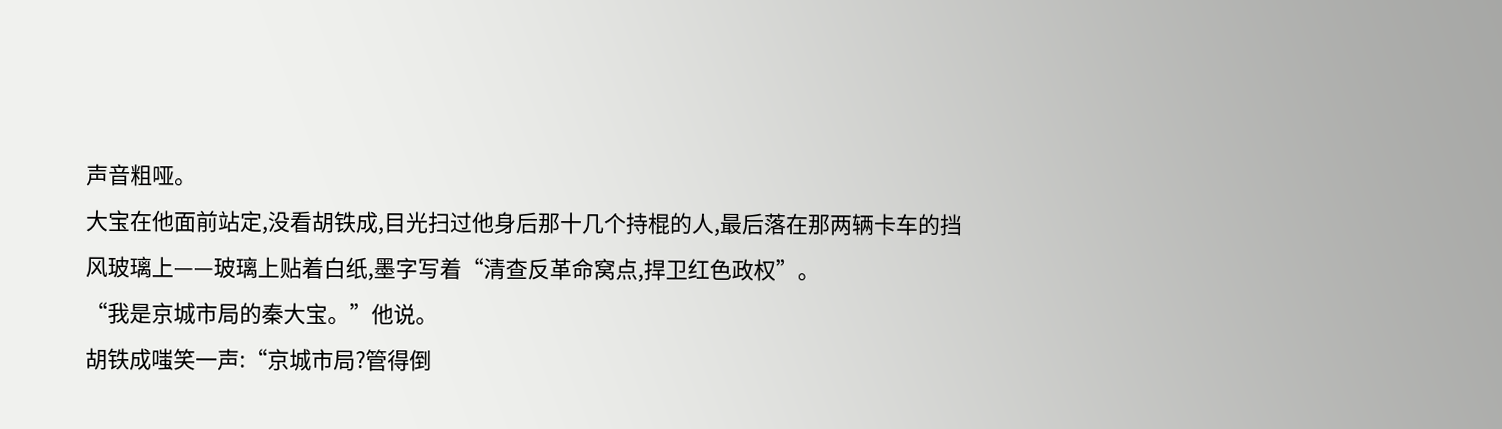声音粗哑。
大宝在他面前站定,没看胡铁成,目光扫过他身后那十几个持棍的人,最后落在那两辆卡车的挡风玻璃上——玻璃上贴着白纸,墨字写着“清查反革命窝点,捍卫红色政权”。
“我是京城市局的秦大宝。”他说。
胡铁成嗤笑一声:“京城市局?管得倒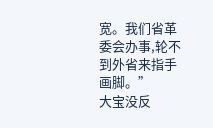宽。我们省革委会办事,轮不到外省来指手画脚。”
大宝没反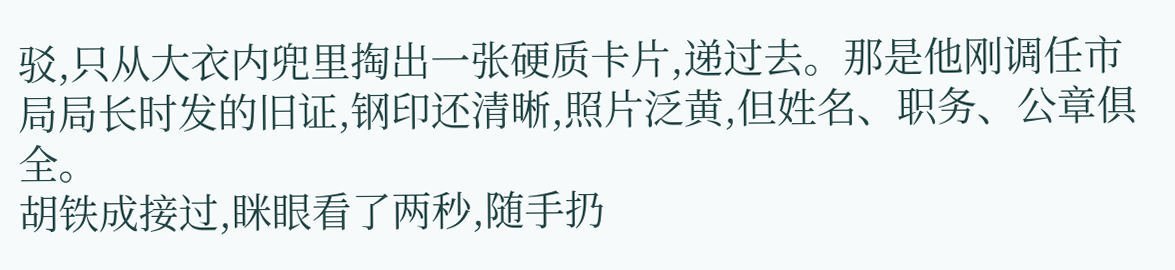驳,只从大衣内兜里掏出一张硬质卡片,递过去。那是他刚调任市局局长时发的旧证,钢印还清晰,照片泛黄,但姓名、职务、公章俱全。
胡铁成接过,眯眼看了两秒,随手扔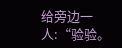给旁边一人:“验验。